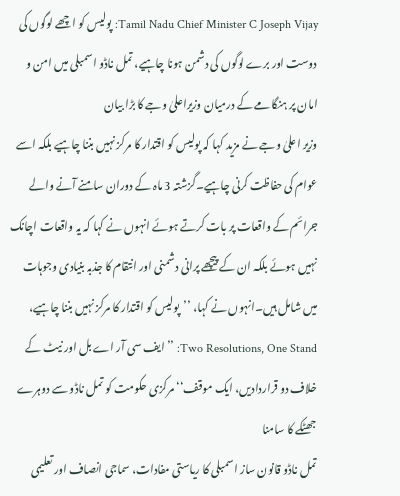Tamil Nadu Chief Minister C Joseph Vijay: پولیس کو اچھے لوگوں کی دوست اور برے لوگوں کی دشمن ہونا چاہیے، تمل ناڈو اسمبلی میں امن و امان پر ہنگامے کے درمیان وزیراعلیٰ وجے کا بڑا بیان
وزیر اعلیٰ وجے نے مزید کہا کہ پولیس کو اقتدار کا مرکز نہیں بننا چاہیے بلکہ اسے عوام کی حفاظت کرنی چاہیے۔گزشتہ 3 ماہ کے دوران سامنے آنے والے جرائم کے واقعات پر بات کرتے ہوئے انہوں نے کہا کہ یہ واقعات اچانک نہیں ہوئے بلکہ ان کے پیچھے پرانی دشمنی اور انتقام کا جذبہ بنیادی وجوہات میں شامل ہیں۔انہوں نے کہا، ’’پولیس کو اقتدار کا مرکز نہیں بننا چاہیے،
Two Resolutions, One Stand: ’’ایف سی آر اے بل اور نیٹ کے خلاف دو قراردادیں، ایک موقف‘‘ مرکزی حکومت کو تمل ناڈو سے دوہرے جھٹکے کا سامنا
تمل ناڈو قانون ساز اسمبلی کا ریاستی مفادات، سماجی انصاف اور تعلیمی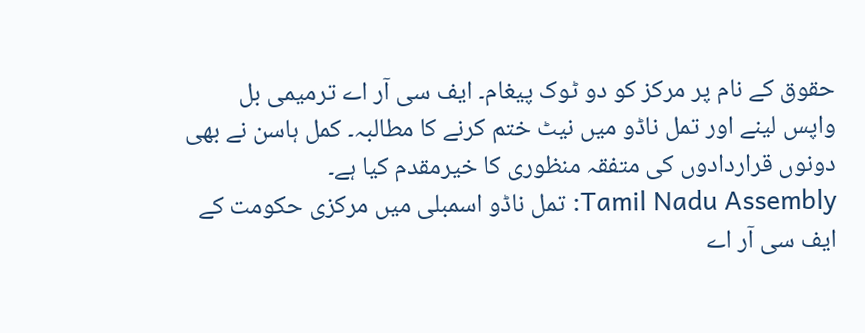حقوق کے نام پر مرکز کو دو ٹوک پیغام۔ ایف سی آر اے ترمیمی بل واپس لینے اور تمل ناڈو میں نیٹ ختم کرنے کا مطالبہ۔ کمل ہاسن نے بھی دونوں قراردادوں کی متفقہ منظوری کا خیرمقدم کیا ہے۔
Tamil Nadu Assembly: تمل ناڈو اسمبلی میں مرکزی حکومت کے ایف سی آر اے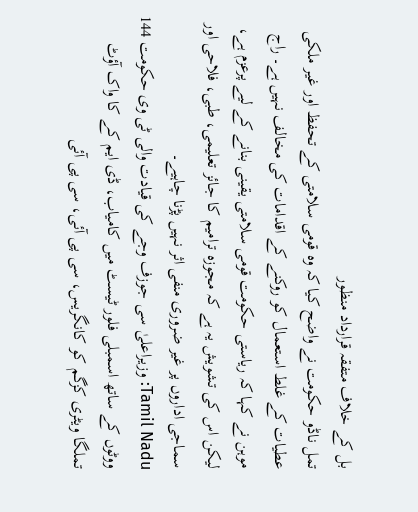بل کے خلاف متفقہ قرارداد منظور
تمل ناڈو حکومت نے واضح کیا کہ وہ قومی سلامتی کے تحفظ اور غیر ملکی عطیات کے غلط استعمال کو روکنے کے اقدامات کی مخالف نہیں ہے۔ راج موہن نے کہا کہ ریاستی حکومت قومی سلامتی یقینی بنانے کے لیے پرعزم ہے، لیکن اس کی تشویش یہ ہے کہ مجوزہ ترامیم کا جائز تعلیمی، طبی، فلاحی اور سماجی اداروں پر غیر ضروری منفی اثر نہیں پڑنا چاہیے۔
Tamil Nadu: وزیراعلیٰ سی جوزف وجے کی قیادت والی ٹی وی حکومت 144 ووٹوں کے ساتھ اسمبلی فلور ٹیسٹ میں کامیاب، ڈی ایم کے کا واک آؤٹ
تملگا ویٹری کزگم کو کانگریس، سی پی آئی، سی پی آئی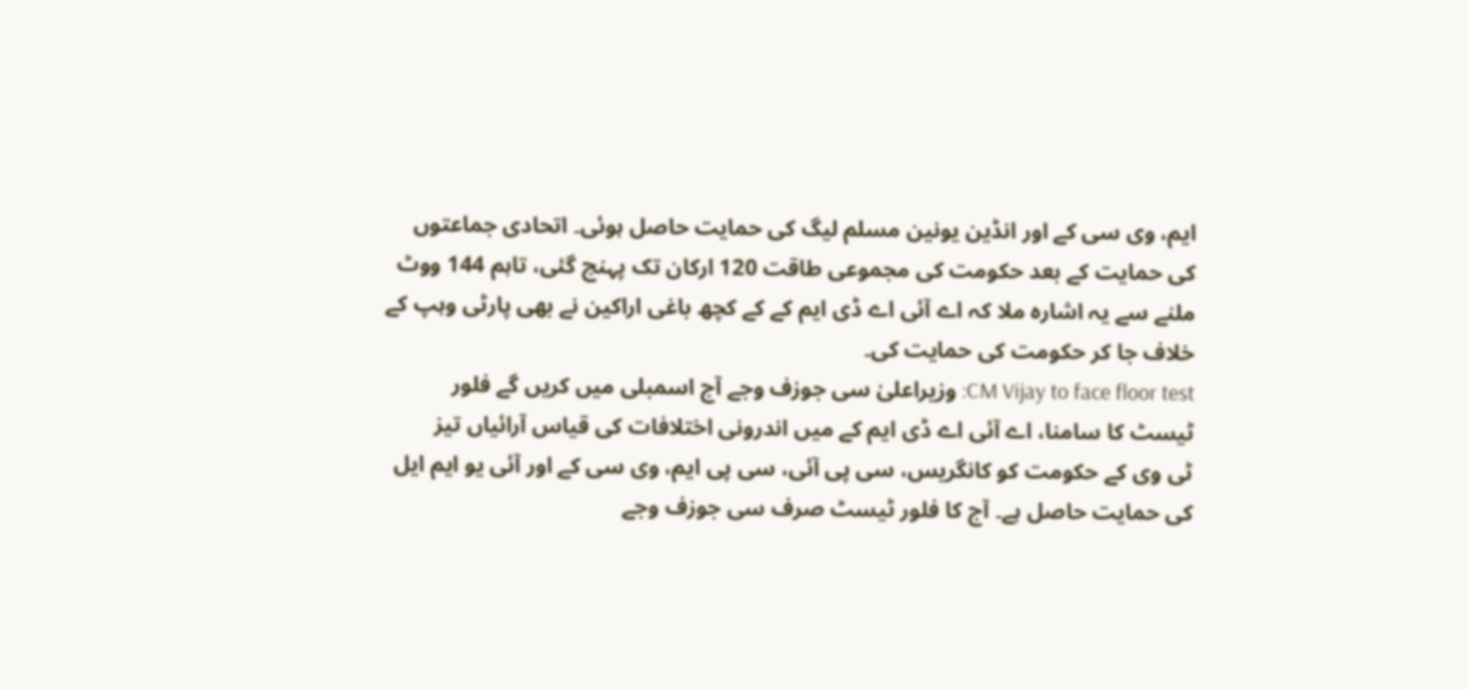ایم، وی سی کے اور انڈین یونین مسلم لیگ کی حمایت حاصل ہوئی۔ اتحادی جماعتوں کی حمایت کے بعد حکومت کی مجموعی طاقت 120 ارکان تک پہنچ گئی، تاہم 144 ووٹ ملنے سے یہ اشارہ ملا کہ اے آئی اے ڈی ایم کے کے کچھ باغی اراکین نے بھی پارٹی وہپ کے خلاف جا کر حکومت کی حمایت کی۔
CM Vijay to face floor test: وزیراعلیٰ سی جوزف وجے آج اسمبلی میں کریں گے فلور ٹیسٹ کا سامنا، اے آئی اے ڈی ایم کے میں اندرونی اختلافات کی قیاس آرائیاں تیز
ٹی وی کے حکومت کو کانگریس، سی پی آئی، سی پی ایم، وی سی کے اور آئی یو ایم ایل کی حمایت حاصل ہے۔ آج کا فلور ٹیسٹ صرف سی جوزف وجے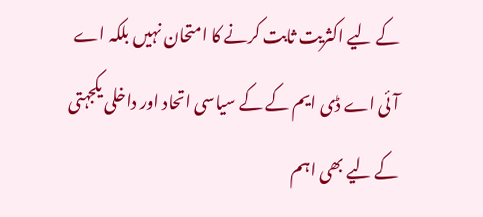کے لیے اکثریت ثابت کرنے کا امتحان نہیں بلکہ اے آئی اے ڈی ایم کے کے سیاسی اتحاد اور داخلی یکجہتی کے لیے بھی اہم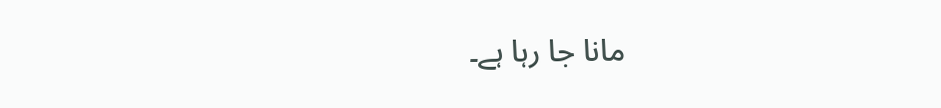مانا جا رہا ہے۔